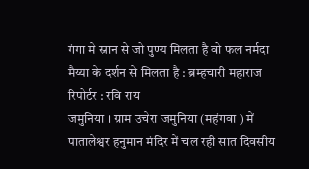गंगा मे स्नान से जो पुण्य मिलता है वो फल नर्मदा मैय्या के दर्शन से मिलता है : ब्रम्हचारी महाराज
रिपोर्टर : रवि राय
जमुनिया । ग्राम उचेरा जमुनिया (महंगवा ) में पातालेश्वर हनुमान मंदिर में चल रही सात दिवसीय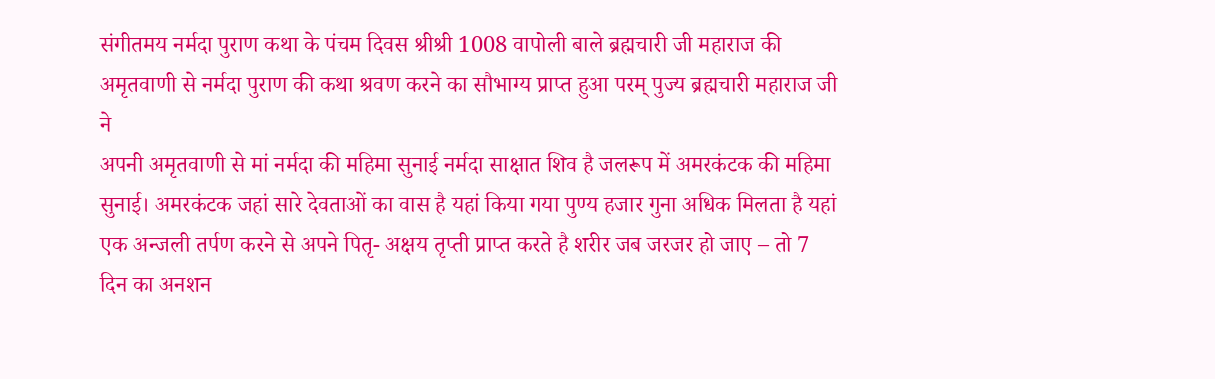संगीतमय नर्मदा पुराण कथा के पंचम दिवस श्रीश्री 1008 वापोली बाले ब्रह्मचारी जी महाराज की अमृतवाणी से नर्मदा पुराण की कथा श्रवण करने का सौभाग्य प्राप्त हुआ परम् पुज्य ब्रह्मचारी महाराज जी ने
अपनी अमृतवाणी से मां नर्मदा की महिमा सुनाई नर्मदा साक्षात शिव है जलरूप में अमरकंटक की महिमा सुनाई। अमरकंटक जहां सारे देवताओं का वास है यहां किया गया पुण्य हजार गुना अधिक मिलता है यहां एक अन्जली तर्पण करने से अपने पितृ- अक्षय तृप्ती प्राप्त करते है शरीर जब जरजर हो जाए – तो 7 दिन का अनशन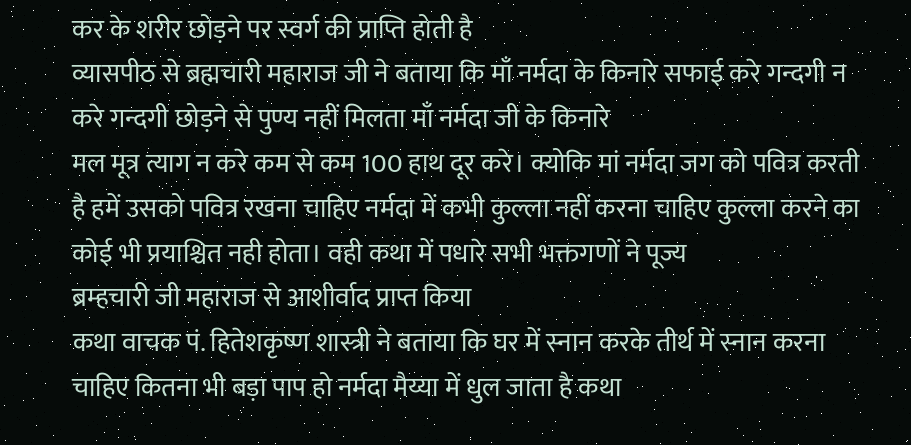कर के शरीर छोड़ने पर स्वर्ग की प्राप्ति होती है
व्यासपीठ से ब्रह्मचारी महाराज जी ने बताया कि माँ नर्मदा के किनारे सफाई करे गन्दगी न करे गन्दगी छोड़ने से पुण्य नहीं मिलता माँ नर्मदा जी के किनारे
मल मूत्र त्याग न करे कम से कम 100 हाथ दूर करे। क्योकि मां नर्मदा जग को पवित्र करती है हमें उसको पवित्र रखना चाहिए नर्मदा में कभी कुल्ला नहीं करना चाहिए कुल्ला करने का कोई भी प्रयाश्चित नही होता। वही कथा में पधारे सभी भक्तगणों ने पूज्य
ब्रम्हचारी जी महाराज से आशीर्वाद प्राप्त किया
कथा वाचक पं. हितेशकृष्ण शास्त्री ने बताया कि घर में स्नान करके तीर्थ में स्नान करना चाहिए कितना भी बड़ा पाप हो नर्मदा मैय्या में धुल जाता है कथा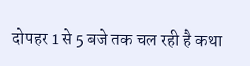दोपहर 1 से 5 बजे तक चल रही है कथा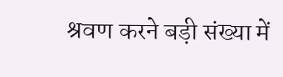श्रवण करने बड़ी संख्या में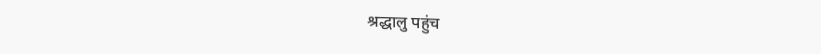श्रद्धालु पहुंच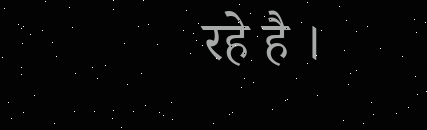रहे है ।